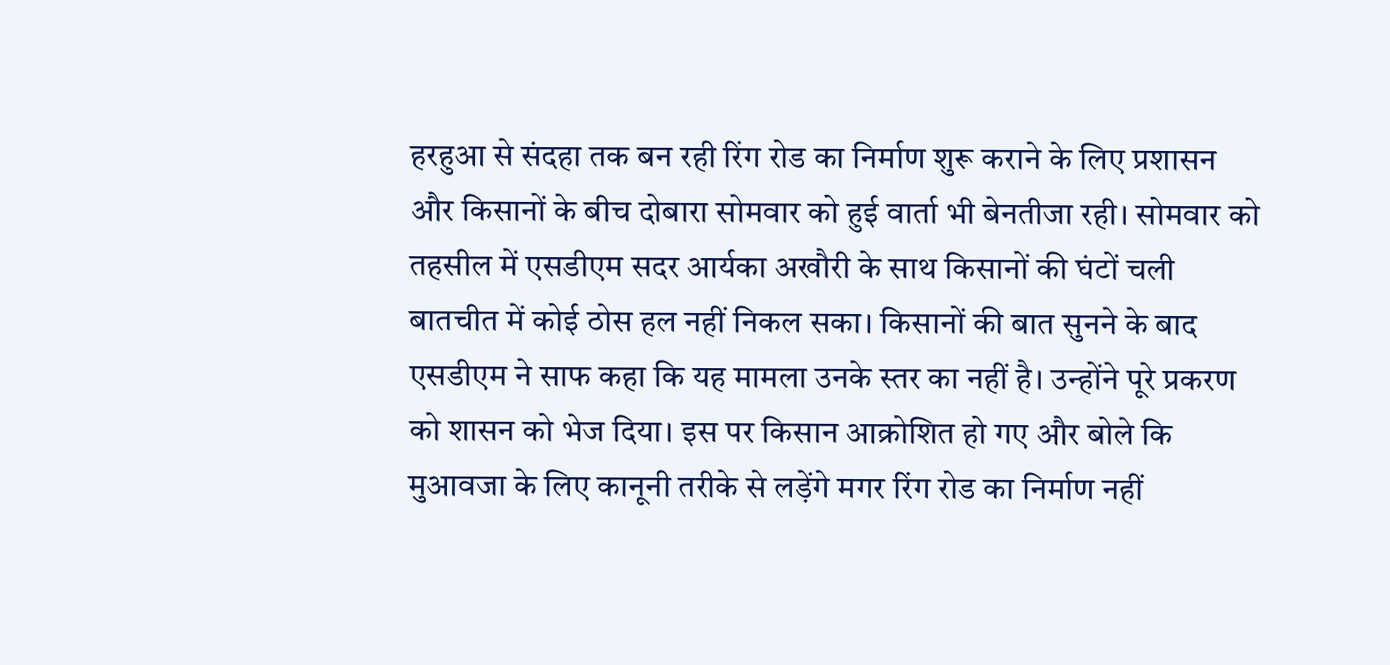हरहुआ से संदहा तक बन रही रिंग रोड का निर्माण शुरू कराने के लिए प्रशासन और किसानों के बीच दोबारा सोमवार को हुई वार्ता भी बेनतीजा रही। सोमवार को तहसील में एसडीएम सदर आर्यका अखौरी के साथ किसानों की घंटों चली बातचीत में कोई ठोस हल नहीं निकल सका। किसानों की बात सुनने के बाद एसडीएम ने साफ कहा कि यह मामला उनके स्तर का नहीं है। उन्होंने पूरे प्रकरण को शासन को भेज दिया। इस पर किसान आक्रोशित हो गए और बोले कि मुआवजा के लिए कानूनी तरीके से लड़ेंगे मगर रिंग रोड का निर्माण नहीं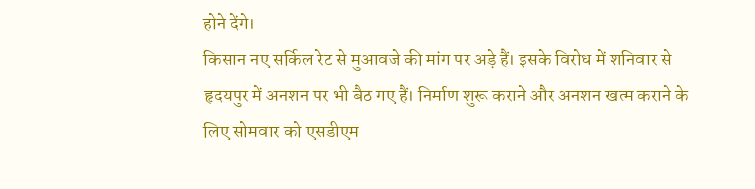होने देंगे।
किसान नए सर्किल रेट से मुआवजे की मांग पर अड़े हैं। इसके विरोध में शनिवार से हृदयपुर में अनशन पर भी बैठ गए हैं। निर्माण शुरू कराने और अनशन खत्म कराने के लिए सोमवार को एसडीएम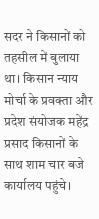सदर ने किसानों को तहसील में बुलाया था। किसान न्याय मोर्चा के प्रवक्ता और प्रदेश संयोजक महेंद्र प्रसाद किसानों के साथ शाम चार बजे कार्यालय पहुंचे।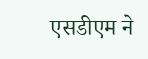एसडीएम ने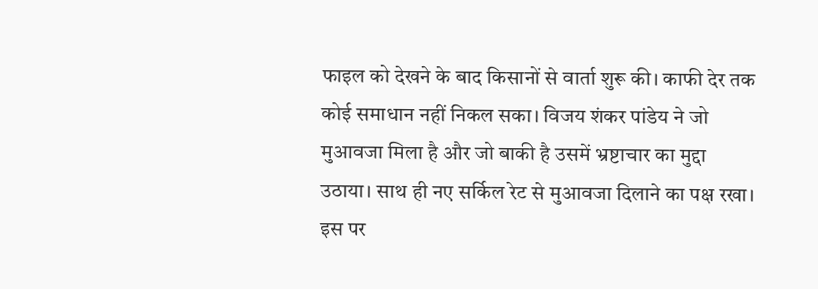फाइल को देखने के बाद किसानों से वार्ता शुरू की। काफी देर तक कोई समाधान नहीं निकल सका। विजय शंकर पांडेय ने जो मुआवजा मिला है और जो बाकी है उसमें भ्रष्टाचार का मुद्दा उठाया। साथ ही नए सर्किल रेट से मुआवजा दिलाने का पक्ष रखा। इस पर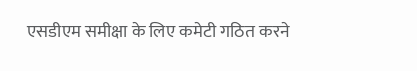एसडीएम समीक्षा के लिए कमेटी गठित करने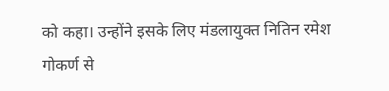को कहा। उन्होंने इसके लिए मंडलायुक्त नितिन रमेश गोकर्ण से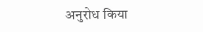अनुरोध किया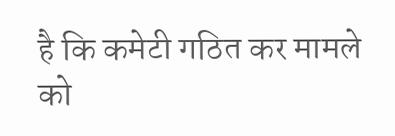है कि कमेटी गठित कर मामले को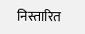निस्तारित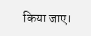किया जाए।